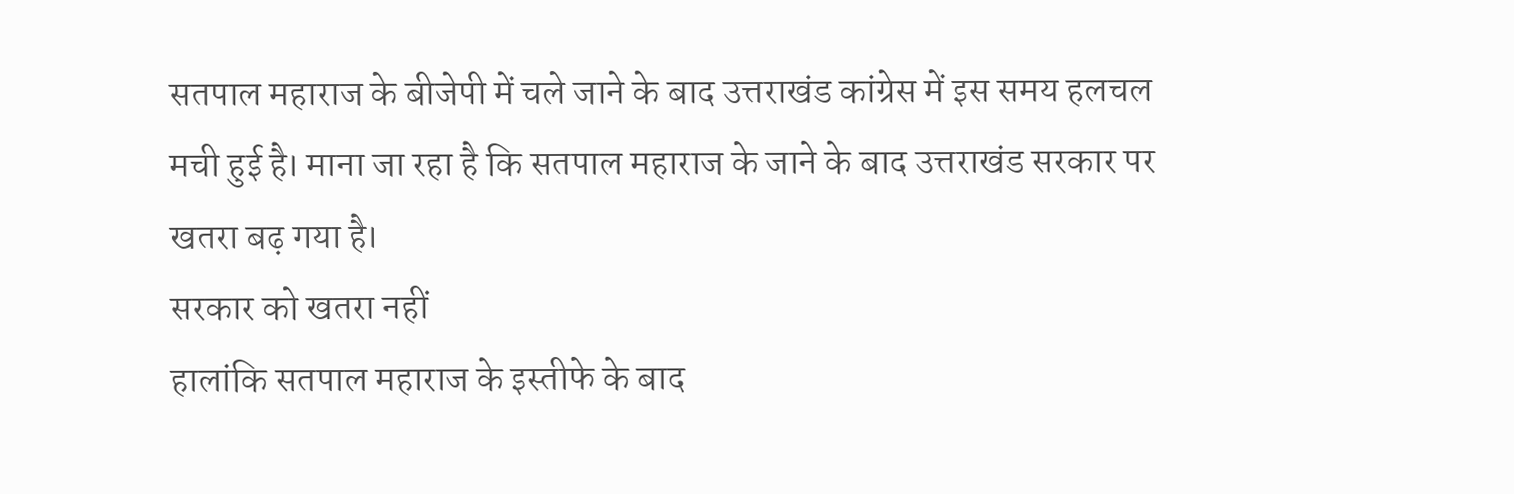सतपाल महाराज के बीजेपी में चले जाने के बाद उत्तराखंड कांग्रेस में इस समय हलचल मची हुई है। माना जा रहा है कि सतपाल महाराज के जाने के बाद उत्तराखंड सरकार पर खतरा बढ़ गया है।
सरकार को खतरा नहीं
हालांकि सतपाल महाराज के इस्तीफे के बाद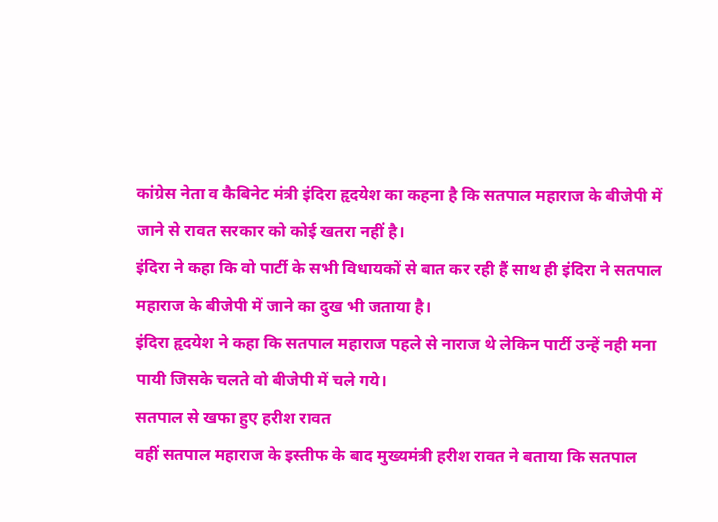कांग्रेस नेता व कैबिनेट मंत्री इंदिरा हृदयेश का कहना है कि सतपाल महाराज के बीजेपी में जाने से रावत सरकार को कोई खतरा नहीं है।
इंदिरा ने कहा कि वो पार्टी के सभी विधायकों से बात कर रही हैं साथ ही इंदिरा ने सतपाल महाराज के बीजेपी में जाने का दुख भी जताया है।
इंदिरा हृदयेश ने कहा कि सतपाल महाराज पहले से नाराज थे लेकिन पार्टी उन्हें नही मना पायी जिसके चलते वो बीजेपी में चले गये।
सतपाल से खफा हुए हरीश रावत
वहीं सतपाल महाराज के इस्तीफ के बाद मुख्यमंत्री हरीश रावत ने बताया कि सतपाल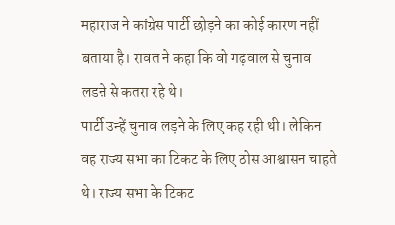महाराज ने कांग्रेस पार्टी छोड़ने का कोई कारण नहीं बताया है। रावत ने कहा कि वो गढ़वाल से चुनाव लडऩे से कतरा रहे थे।
पार्टी उन्हें चुनाव लड़ने के लिए कह रही थी। लेकिन वह राज्य सभा का टिकट के लिए ठोस आश्वासन चाहते थे। राज्य सभा के टिकट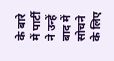के बारे में पार्टी ने उन्हें बाद में सोचने के लिए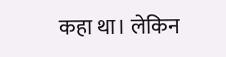कहा था। लेकिन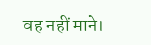वह नहीं माने।